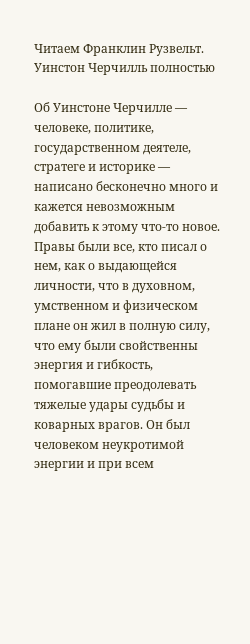Читаем Франклин Рузвельт. Уинстон Черчилль полностью

Об Уинстоне Черчилле — человеке, политике, государственном деятеле, стратеге и историке — написано бесконечно много и кажется невозможным добавить к этому что-то новое. Правы были все, кто писал о нем, как о выдающейся личности, что в духовном, умственном и физическом плане он жил в полную силу, что ему были свойственны энергия и гибкость, помогавшие преодолевать тяжелые удары судьбы и коварных врагов. Он был человеком неукротимой энергии и при всем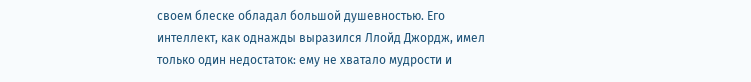своем блеске обладал большой душевностью. Его интеллект, как однажды выразился Ллойд Джордж, имел только один недостаток: ему не хватало мудрости и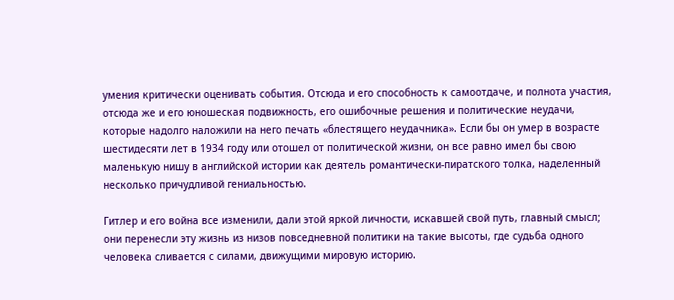умения критически оценивать события. Отсюда и его способность к самоотдаче, и полнота участия, отсюда же и его юношеская подвижность, его ошибочные решения и политические неудачи, которые надолго наложили на него печать «блестящего неудачника». Если бы он умер в возрасте шестидесяти лет в 1934 году или отошел от политической жизни, он все равно имел бы свою маленькую нишу в английской истории как деятель романтически-пиратского толка, наделенный несколько причудливой гениальностью.

Гитлер и его война все изменили, дали этой яркой личности, искавшей свой путь, главный смысл; они перенесли эту жизнь из низов повседневной политики на такие высоты, где судьба одного человека сливается с силами, движущими мировую историю.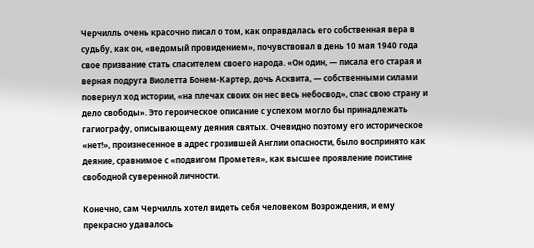Черчилль очень красочно писал о том, как оправдалась его собственная вера в судьбу, как он, «ведомый провидением», почувствовал в день 10 мая 1940 года свое призвание стать спасителем своего народа. «Он один, — писала его старая и верная подруга Виолетта Бонем-Картер, дочь Асквита, — собственными силами повернул ход истории, «на плечах своих он нес весь небосвод», спас свою страну и дело свободы». Это героическое описание с успехом могло бы принадлежать гагиографу, описывающему деяния святых. Очевидно поэтому его историческое «нет!», произнесенное в адрес грозившей Англии опасности, было воспринято как деяние, сравнимое с «подвигом Прометея», как высшее проявление поистине свободной суверенной личности.

Конечно, сам Черчилль хотел видеть себя человеком Возрождения, и ему прекрасно удавалось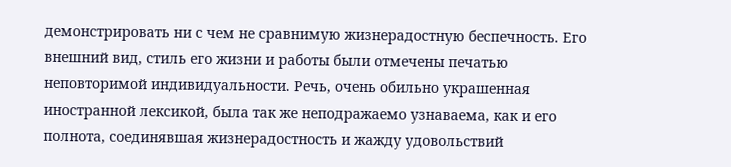демонстрировать ни с чем не сравнимую жизнерадостную беспечность. Его внешний вид, стиль его жизни и работы были отмечены печатью неповторимой индивидуальности. Речь, очень обильно украшенная иностранной лексикой, была так же неподражаемо узнаваема, как и его полнота, соединявшая жизнерадостность и жажду удовольствий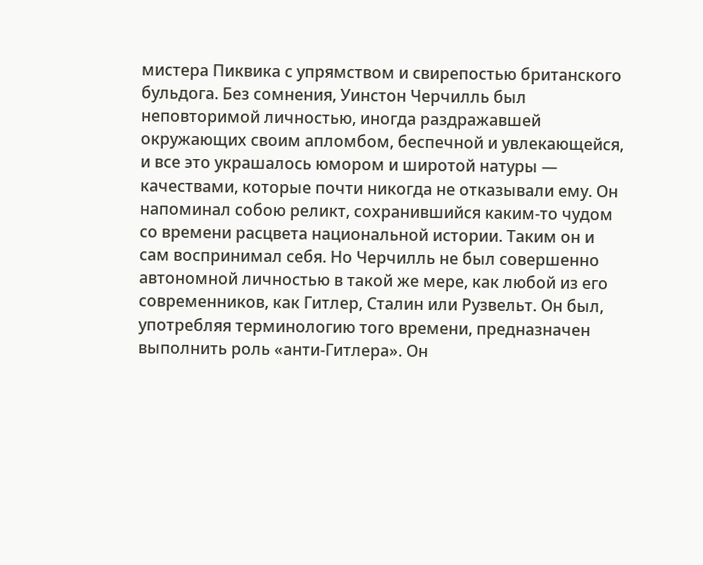мистера Пиквика с упрямством и свирепостью британского бульдога. Без сомнения, Уинстон Черчилль был неповторимой личностью, иногда раздражавшей окружающих своим апломбом, беспечной и увлекающейся, и все это украшалось юмором и широтой натуры — качествами, которые почти никогда не отказывали ему. Он напоминал собою реликт, сохранившийся каким-то чудом со времени расцвета национальной истории. Таким он и сам воспринимал себя. Но Черчилль не был совершенно автономной личностью в такой же мере, как любой из его современников, как Гитлер, Сталин или Рузвельт. Он был, употребляя терминологию того времени, предназначен выполнить роль «анти-Гитлера». Он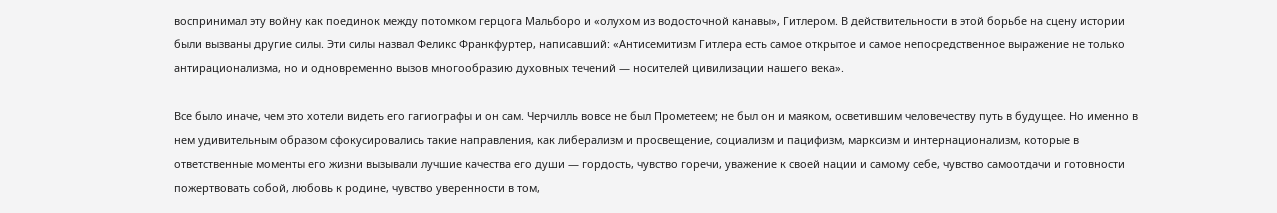воспринимал эту войну как поединок между потомком герцога Мальборо и «олухом из водосточной канавы», Гитлером. В действительности в этой борьбе на сцену истории были вызваны другие силы. Эти силы назвал Феликс Франкфуртер, написавший: «Антисемитизм Гитлера есть самое открытое и самое непосредственное выражение не только антирационализма, но и одновременно вызов многообразию духовных течений — носителей цивилизации нашего века».

Все было иначе, чем это хотели видеть его гагиографы и он сам. Черчилль вовсе не был Прометеем; не был он и маяком, осветившим человечеству путь в будущее. Но именно в нем удивительным образом сфокусировались такие направления, как либерализм и просвещение, социализм и пацифизм, марксизм и интернационализм, которые в ответственные моменты его жизни вызывали лучшие качества его души — гордость, чувство горечи, уважение к своей нации и самому себе, чувство самоотдачи и готовности пожертвовать собой, любовь к родине, чувство уверенности в том,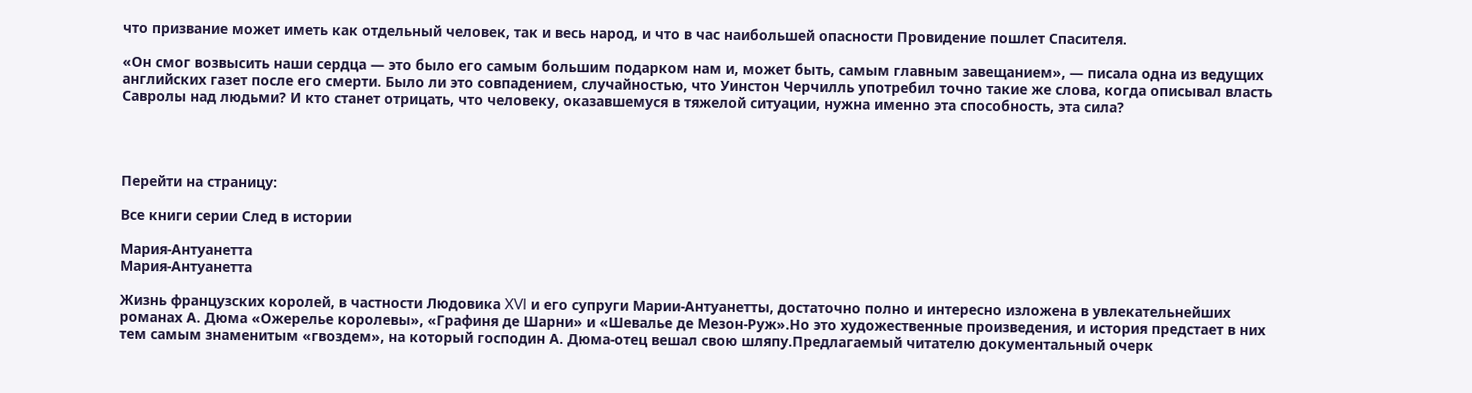что призвание может иметь как отдельный человек, так и весь народ, и что в час наибольшей опасности Провидение пошлет Спасителя.

«Он смог возвысить наши сердца — это было его самым большим подарком нам и, может быть, самым главным завещанием», — писала одна из ведущих английских газет после его смерти. Было ли это совпадением, случайностью, что Уинстон Черчилль употребил точно такие же слова, когда описывал власть Савролы над людьми? И кто станет отрицать, что человеку, оказавшемуся в тяжелой ситуации, нужна именно эта способность, эта сила?




Перейти на страницу:

Все книги серии След в истории

Мария-Антуанетта
Мария-Антуанетта

Жизнь французских королей, в частности Людовика XVI и его супруги Марии-Антуанетты, достаточно полно и интересно изложена в увлекательнейших романах А. Дюма «Ожерелье королевы», «Графиня де Шарни» и «Шевалье де Мезон-Руж».Но это художественные произведения, и история предстает в них тем самым знаменитым «гвоздем», на который господин А. Дюма-отец вешал свою шляпу.Предлагаемый читателю документальный очерк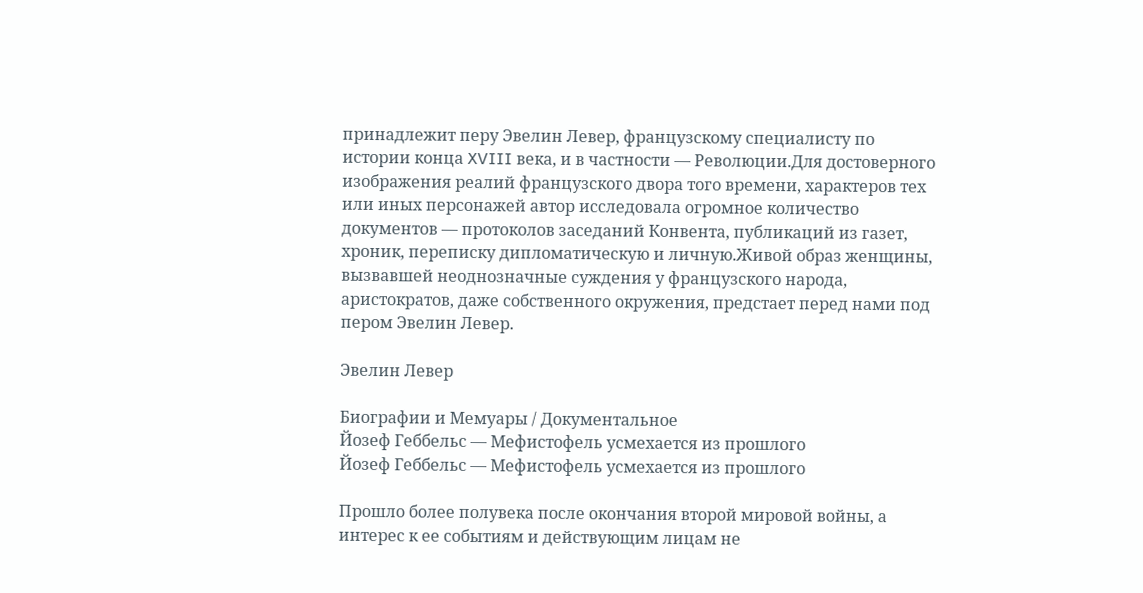принадлежит перу Эвелин Левер, французскому специалисту по истории конца XVIII века, и в частности — Революции.Для достоверного изображения реалий французского двора того времени, характеров тех или иных персонажей автор исследовала огромное количество документов — протоколов заседаний Конвента, публикаций из газет, хроник, переписку дипломатическую и личную.Живой образ женщины, вызвавшей неоднозначные суждения у французского народа, аристократов, даже собственного окружения, предстает перед нами под пером Эвелин Левер.

Эвелин Левер

Биографии и Мемуары / Документальное
Йозеф Геббельс — Мефистофель усмехается из прошлого
Йозеф Геббельс — Мефистофель усмехается из прошлого

Прошло более полувека после окончания второй мировой войны, а интерес к ее событиям и действующим лицам не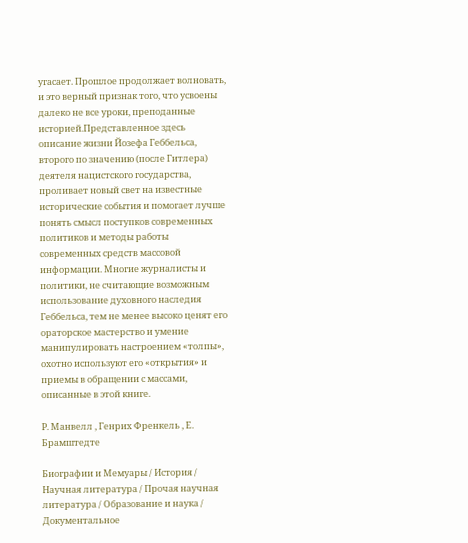угасает. Прошлое продолжает волновать, и это верный признак того, что усвоены далеко не все уроки, преподанные историей.Представленное здесь описание жизни Йозефа Геббельса, второго по значению (после Гитлера) деятеля нацистского государства, проливает новый свет на известные исторические события и помогает лучше понять смысл поступков современных политиков и методы работы современных средств массовой информации. Многие журналисты и политики, не считающие возможным использование духовного наследия Геббельса, тем не менее высоко ценят его ораторское мастерство и умение манипулировать настроением «толпы», охотно используют его «открытия» и приемы в обращении с массами, описанные в этой книге.

Р. Манвелл , Генрих Френкель , Е. Брамштедте

Биографии и Мемуары / История / Научная литература / Прочая научная литература / Образование и наука / Документальное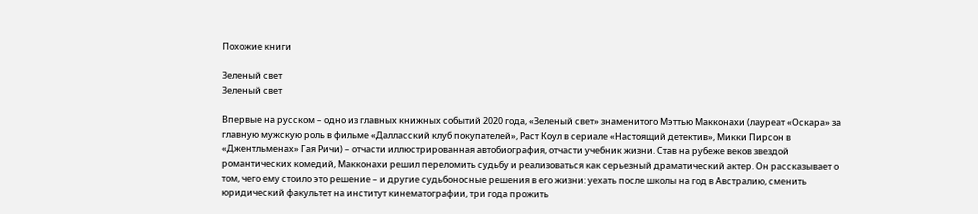Похожие книги

Зеленый свет
Зеленый свет

Впервые на русском – одно из главных книжных событий 2020 года, «Зеленый свет» знаменитого Мэттью Макконахи (лауреат «Оскара» за главную мужскую роль в фильме «Далласский клуб покупателей», Раст Коул в сериале «Настоящий детектив», Микки Пирсон в «Джентльменах» Гая Ричи) – отчасти иллюстрированная автобиография, отчасти учебник жизни. Став на рубеже веков звездой романтических комедий, Макконахи решил переломить судьбу и реализоваться как серьезный драматический актер. Он рассказывает о том, чего ему стоило это решение – и другие судьбоносные решения в его жизни: уехать после школы на год в Австралию, сменить юридический факультет на институт кинематографии, три года прожить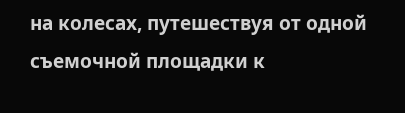на колесах, путешествуя от одной съемочной площадки к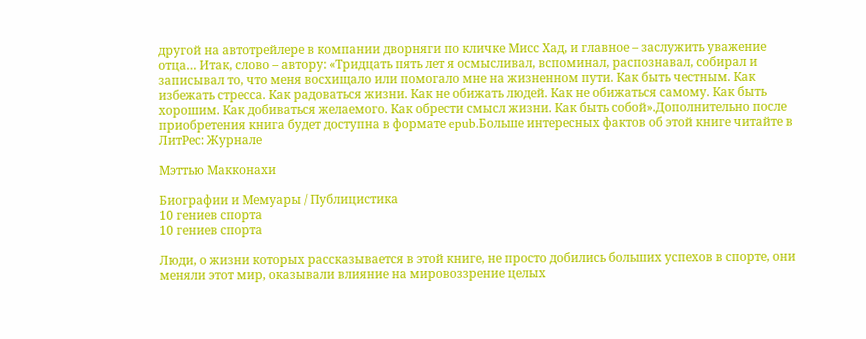другой на автотрейлере в компании дворняги по кличке Мисс Хад, и главное – заслужить уважение отца… Итак, слово – автору: «Тридцать пять лет я осмысливал, вспоминал, распознавал, собирал и записывал то, что меня восхищало или помогало мне на жизненном пути. Как быть честным. Как избежать стресса. Как радоваться жизни. Как не обижать людей. Как не обижаться самому. Как быть хорошим. Как добиваться желаемого. Как обрести смысл жизни. Как быть собой».Дополнительно после приобретения книга будет доступна в формате epub.Больше интересных фактов об этой книге читайте в ЛитРес: Журнале

Мэттью Макконахи

Биографии и Мемуары / Публицистика
10 гениев спорта
10 гениев спорта

Люди, о жизни которых рассказывается в этой книге, не просто добились больших успехов в спорте, они меняли этот мир, оказывали влияние на мировоззрение целых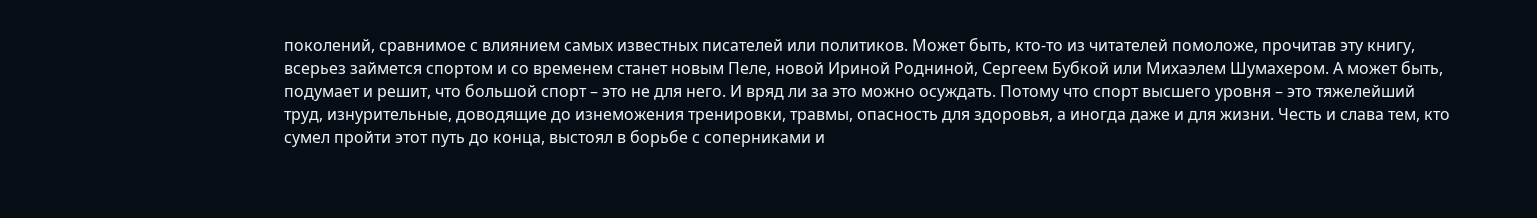поколений, сравнимое с влиянием самых известных писателей или политиков. Может быть, кто-то из читателей помоложе, прочитав эту книгу, всерьез займется спортом и со временем станет новым Пеле, новой Ириной Родниной, Сергеем Бубкой или Михаэлем Шумахером. А может быть, подумает и решит, что большой спорт – это не для него. И вряд ли за это можно осуждать. Потому что спорт высшего уровня – это тяжелейший труд, изнурительные, доводящие до изнеможения тренировки, травмы, опасность для здоровья, а иногда даже и для жизни. Честь и слава тем, кто сумел пройти этот путь до конца, выстоял в борьбе с соперниками и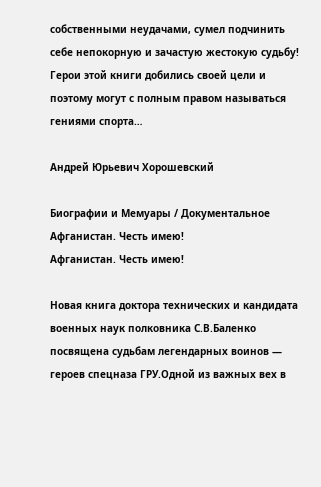собственными неудачами, сумел подчинить себе непокорную и зачастую жестокую судьбу! Герои этой книги добились своей цели и поэтому могут с полным правом называться гениями спорта…

Андрей Юрьевич Хорошевский

Биографии и Мемуары / Документальное
Афганистан. Честь имею!
Афганистан. Честь имею!

Новая книга доктора технических и кандидата военных наук полковника С.В.Баленко посвящена судьбам легендарных воинов — героев спецназа ГРУ.Одной из важных вех в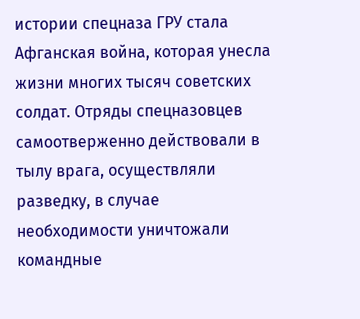истории спецназа ГРУ стала Афганская война, которая унесла жизни многих тысяч советских солдат. Отряды спецназовцев самоотверженно действовали в тылу врага, осуществляли разведку, в случае необходимости уничтожали командные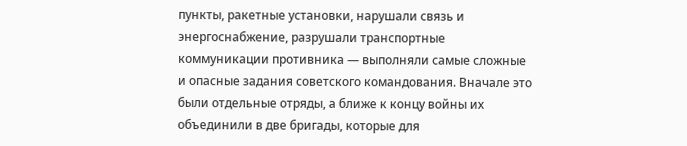пункты, ракетные установки, нарушали связь и энергоснабжение, разрушали транспортные коммуникации противника — выполняли самые сложные и опасные задания советского командования. Вначале это были отдельные отряды, а ближе к концу войны их объединили в две бригады, которые для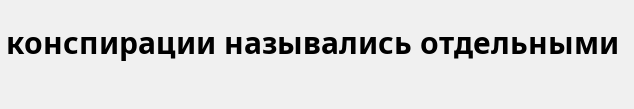конспирации назывались отдельными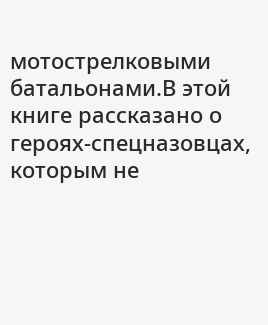мотострелковыми батальонами.В этой книге рассказано о героях‑спецназовцах, которым не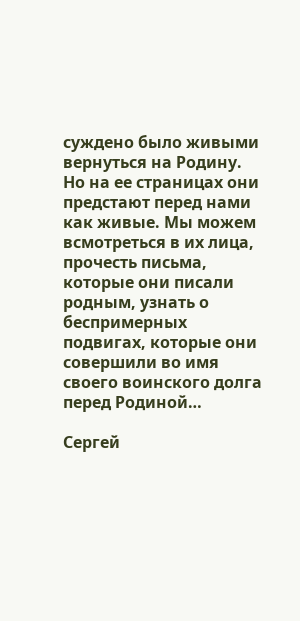суждено было живыми вернуться на Родину. Но на ее страницах они предстают перед нами как живые. Мы можем всмотреться в их лица, прочесть письма, которые они писали родным, узнать о беспримерных подвигах, которые они совершили во имя своего воинского долга перед Родиной…

Сергей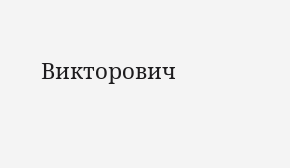Викторович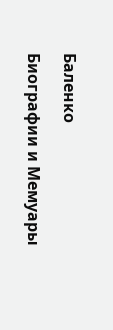Баленко

Биографии и Мемуары